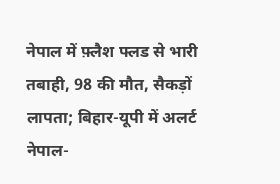नेपाल में फ़्लैश फ्लड से भारी तबाही, 98 की मौत, सैकड़ों लापता; बिहार-यूपी में अलर्ट
नेपाल-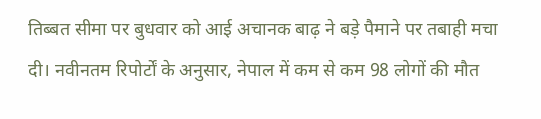तिब्बत सीमा पर बुधवार को आई अचानक बाढ़ ने बड़े पैमाने पर तबाही मचा दी। नवीनतम रिपोर्टों के अनुसार, नेपाल में कम से कम 98 लोगों की मौत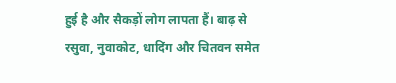हुई है और सैकड़ों लोग लापता हैं। बाढ़ से रसुवा, नुवाकोट, धादिंग और चितवन समेत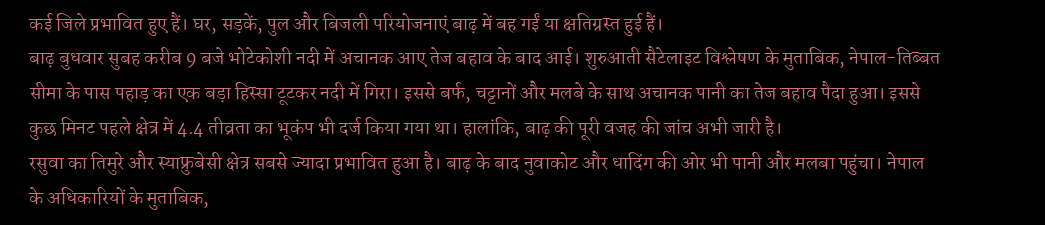कई जिले प्रभावित हुए हैं। घर, सड़कें, पुल और बिजली परियोजनाएं बाढ़ में बह गईं या क्षतिग्रस्त हुई हैं।
बाढ़ बुधवार सुबह करीब 9 बजे भोटेकोशी नदी में अचानक आए तेज बहाव के बाद आई। शुरुआती सैटेलाइट विश्लेषण के मुताबिक, नेपाल-तिब्बत सीमा के पास पहाड़ का एक बड़ा हिस्सा टूटकर नदी में गिरा। इससे बर्फ, चट्टानों और मलबे के साथ अचानक पानी का तेज बहाव पैदा हुआ। इससे कुछ मिनट पहले क्षेत्र में 4.4 तीव्रता का भूकंप भी दर्ज किया गया था। हालांकि, बाढ़ की पूरी वजह की जांच अभी जारी है।
रसुवा का तिमुरे और स्याफ्रुबेसी क्षेत्र सबसे ज्यादा प्रभावित हुआ है। बाढ़ के बाद नुवाकोट और धादिंग की ओर भी पानी और मलबा पहुंचा। नेपाल के अधिकारियों के मुताबिक,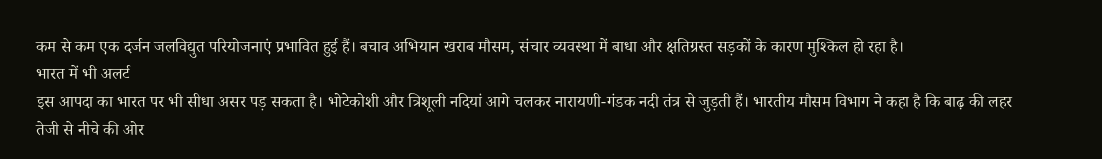कम से कम एक दर्जन जलविद्युत परियोजनाएं प्रभावित हुई हैं। बचाव अभियान खराब मौसम, संचार व्यवस्था में बाधा और क्षतिग्रस्त सड़कों के कारण मुश्किल हो रहा है।
भारत में भी अलर्ट
इस आपदा का भारत पर भी सीधा असर पड़ सकता है। भोटेकोशी और त्रिशूली नदियां आगे चलकर नारायणी-गंडक नदी तंत्र से जुड़ती हैं। भारतीय मौसम विभाग ने कहा है कि बाढ़ की लहर तेजी से नीचे की ओर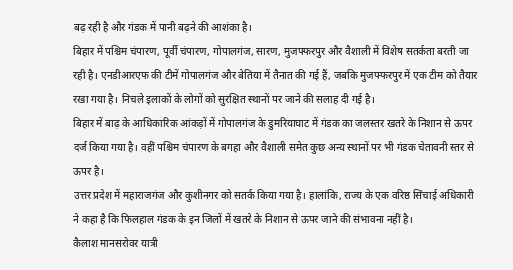बढ़ रही है और गंडक में पानी बढ़ने की आशंका है।
बिहार में पश्चिम चंपारण, पूर्वी चंपारण, गोपालगंज, सारण, मुजफ्फरपुर और वैशाली में विशेष सतर्कता बरती जा रही है। एनडीआरएफ की टीमें गोपालगंज और बेतिया में तैनात की गई हैं, जबकि मुजफ्फरपुर में एक टीम को तैयार रखा गया है। निचले इलाकों के लोगों को सुरक्षित स्थानों पर जाने की सलाह दी गई है।
बिहार में बाढ़ के आधिकारिक आंकड़ों में गोपालगंज के डुमरियाघाट में गंडक का जलस्तर खतरे के निशान से ऊपर दर्ज किया गया है। वहीं पश्चिम चंपारण के बगहा और वैशाली समेत कुछ अन्य स्थानों पर भी गंडक चेतावनी स्तर से ऊपर है।
उत्तर प्रदेश में महाराजगंज और कुशीनगर को सतर्क किया गया है। हालांकि, राज्य के एक वरिष्ठ सिंचाई अधिकारी ने कहा है कि फिलहाल गंडक के इन जिलों में खतरे के निशान से ऊपर जाने की संभावना नहीं है।
कैलाश मानसरोवर यात्री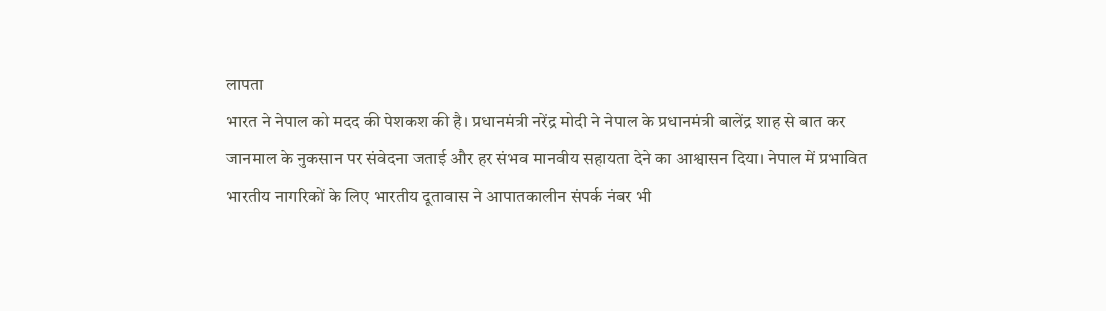लापता
भारत ने नेपाल को मदद की पेशकश की है। प्रधानमंत्री नरेंद्र मोदी ने नेपाल के प्रधानमंत्री बालेंद्र शाह से बात कर जानमाल के नुकसान पर संवेदना जताई और हर संभव मानवीय सहायता देने का आश्वासन दिया। नेपाल में प्रभावित भारतीय नागरिकों के लिए भारतीय दूतावास ने आपातकालीन संपर्क नंबर भी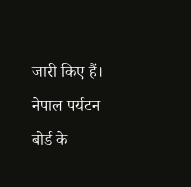जारी किए हैं।
नेपाल पर्यटन बोर्ड के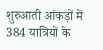शुरुआती आंकड़ों में 384 यात्रियों के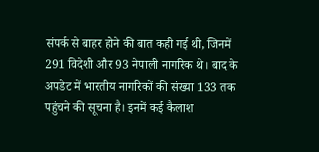संपर्क से बाहर होने की बात कही गई थी, जिनमें 291 विदेशी और 93 नेपाली नागरिक थे। बाद के अपडेट में भारतीय नागरिकों की संख्या 133 तक पहुंचने की सूचना है। इनमें कई कैलाश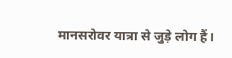मानसरोवर यात्रा से जुड़े लोग हैं।